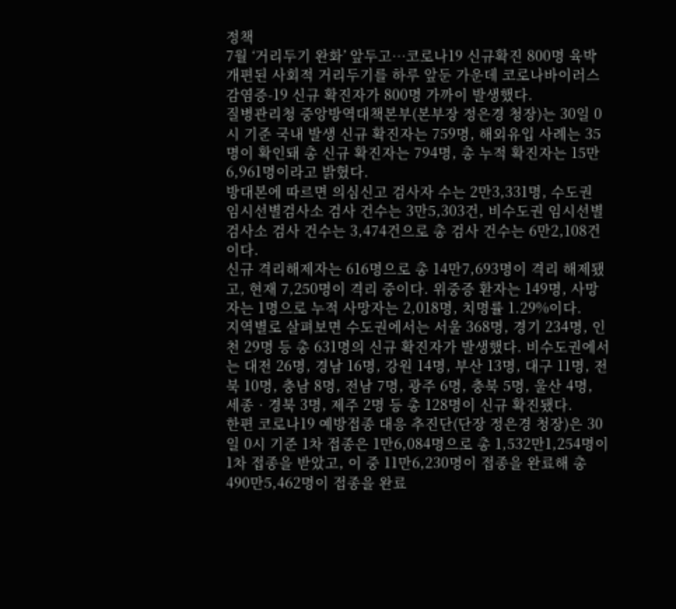정책
7월 ‘거리두기 완화’ 앞두고…코로나19 신규확진 800명 육박
개편된 사회적 거리두기를 하루 앞둔 가운데 코로나바이러스감염증-19 신규 확진자가 800명 가까이 발생했다.
질병관리청 중앙방역대책본부(본부장 정은경 청장)는 30일 0시 기준 국내 발생 신규 확진자는 759명, 해외유입 사례는 35명이 확인돼 총 신규 확진자는 794명, 총 누적 확진자는 15만6,961명이라고 밝혔다.
방대본에 따르면 의심신고 검사자 수는 2만3,331명, 수도권 임시선별검사소 검사 건수는 3만5,303건, 비수도권 임시선별검사소 검사 건수는 3,474건으로 총 검사 건수는 6만2,108건이다.
신규 격리해제자는 616명으로 총 14만7,693명이 격리 해제됐고, 현재 7,250명이 격리 중이다. 위중증 환자는 149명, 사망자는 1명으로 누적 사망자는 2,018명, 치명률 1.29%이다.
지역별로 살펴보면 수도권에서는 서울 368명, 경기 234명, 인천 29명 등 총 631명의 신규 확진자가 발생했다. 비수도권에서는 대전 26명, 경남 16명, 강원 14명, 부산 13명, 대구 11명, 전북 10명, 충남 8명, 전남 7명, 광주 6명, 충북 5명, 울산 4명, 세종‧경북 3명, 제주 2명 등 총 128명이 신규 확진됐다.
한편 코로나19 예방접종 대응 추진단(단장 정은경 청장)은 30일 0시 기준 1차 접종은 1만6,084명으로 총 1,532만1,254명이 1차 접종을 받았고, 이 중 11만6,230명이 접종을 완료해 총 490만5,462명이 접종을 완료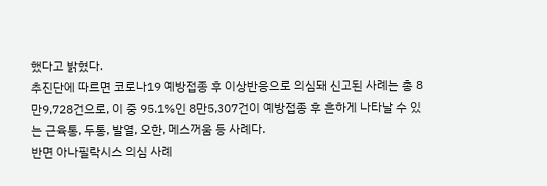했다고 밝혔다.
추진단에 따르면 코로나19 예방접종 후 이상반응으로 의심돼 신고된 사례는 총 8만9,728건으로, 이 중 95.1%인 8만5,307건이 예방접종 후 흔하게 나타날 수 있는 근육통, 두통, 발열, 오한, 메스꺼움 등 사례다.
반면 아나필락시스 의심 사례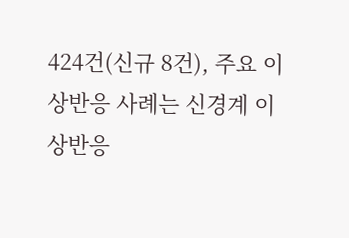424건(신규 8건), 주요 이상반응 사례는 신경계 이상반응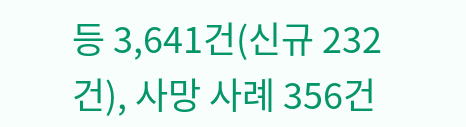등 3,641건(신규 232건), 사망 사례 356건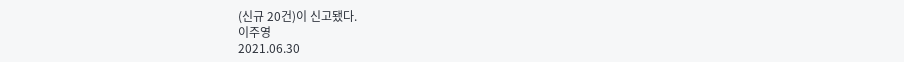(신규 20건)이 신고됐다.
이주영
2021.06.30